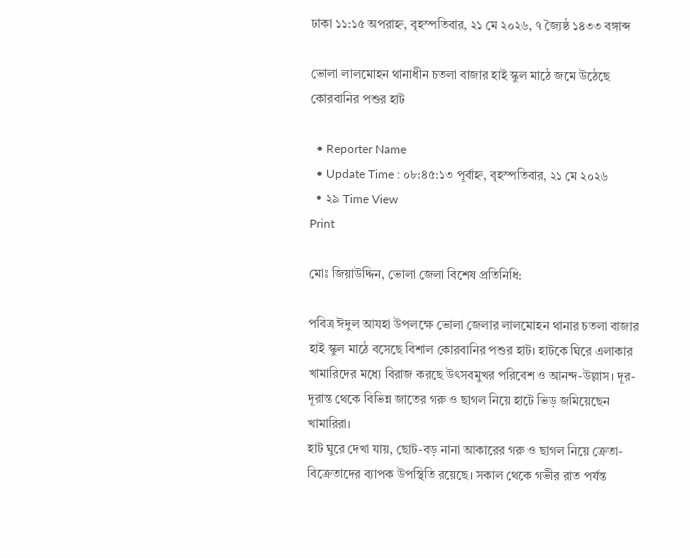ঢাকা ১১:১৫ অপরাহ্ন, বৃহস্পতিবার, ২১ মে ২০২৬, ৭ জ্যৈষ্ঠ ১৪৩৩ বঙ্গাব্দ

ভোলা লালমোহন থানাধীন চতলা বাজার হাই স্কুল মাঠে জমে উঠেছে কোরবানির পশুর হাট

  • Reporter Name
  • Update Time : ০৮:৪৫:১৩ পূর্বাহ্ন, বৃহস্পতিবার, ২১ মে ২০২৬
  • ২৯ Time View
Print

মোঃ জিয়াউদ্দিন, ভোলা জেলা বিশেষ প্রতিনিধি:

পবিত্র ঈদুল আযহা উপলক্ষে ভোলা জেলার লালমোহন থানার চতলা বাজার হাই স্কুল মাঠে বসেছে বিশাল কোরবানির পশুর হাট। হাটকে ঘিরে এলাকার খামারিদের মধ্যে বিরাজ করছে উৎসবমুখর পরিবেশ ও আনন্দ-উল্লাস। দূর-দূরান্ত থেকে বিভিন্ন জাতের গরু ও ছাগল নিয়ে হাটে ভিড় জমিয়েছেন খামারিরা।
হাট ঘুরে দেখা যায়, ছোট-বড় নানা আকারের গরু ও ছাগল নিয়ে ক্রেতা-বিক্রেতাদের ব্যাপক উপস্থিতি রয়েছে। সকাল থেকে গভীর রাত পর্যন্ত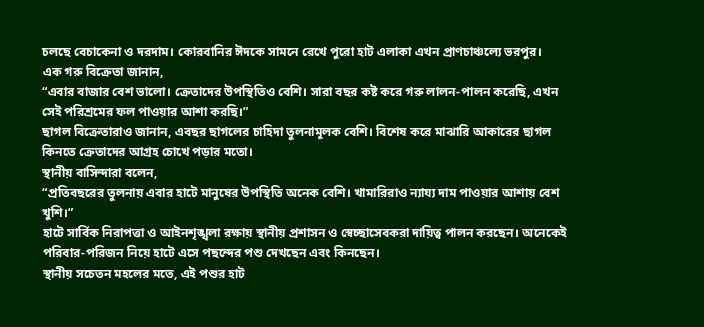চলছে বেচাকেনা ও দরদাম। কোরবানির ঈদকে সামনে রেখে পুরো হাট এলাকা এখন প্রাণচাঞ্চল্যে ভরপুর।
এক গরু বিক্রেতা জানান,
“এবার বাজার বেশ ভালো। ক্রেতাদের উপস্থিতিও বেশি। সারা বছর কষ্ট করে গরু লালন-পালন করেছি, এখন সেই পরিশ্রমের ফল পাওয়ার আশা করছি।”
ছাগল বিক্রেতারাও জানান, এবছর ছাগলের চাহিদা তুলনামূলক বেশি। বিশেষ করে মাঝারি আকারের ছাগল কিনতে ক্রেতাদের আগ্রহ চোখে পড়ার মতো।
স্থানীয় বাসিন্দারা বলেন,
“প্রতিবছরের তুলনায় এবার হাটে মানুষের উপস্থিতি অনেক বেশি। খামারিরাও ন্যায্য দাম পাওয়ার আশায় বেশ খুশি।”
হাটে সার্বিক নিরাপত্তা ও আইনশৃঙ্খলা রক্ষায় স্থানীয় প্রশাসন ও স্বেচ্ছাসেবকরা দায়িত্ব পালন করছেন। অনেকেই পরিবার-পরিজন নিয়ে হাটে এসে পছন্দের পশু দেখছেন এবং কিনছেন।
স্থানীয় সচেতন মহলের মতে, এই পশুর হাট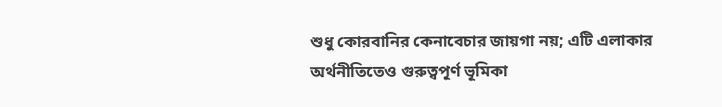শুধু কোরবানির কেনাবেচার জায়গা নয়; এটি এলাকার অর্থনীতিতেও গুরুত্বপূর্ণ ভূমিকা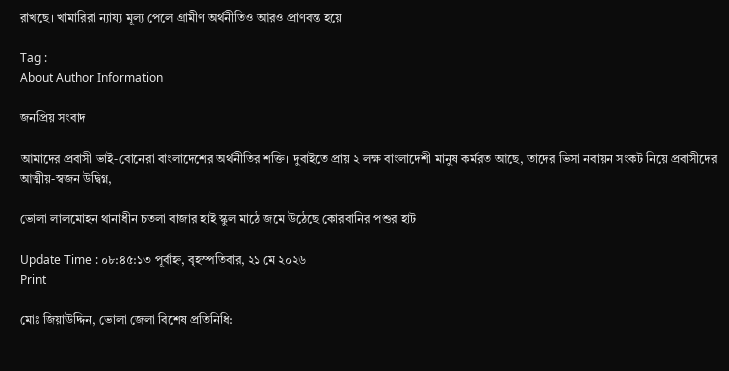রাখছে। খামারিরা ন্যায্য মূল্য পেলে গ্রামীণ অর্থনীতিও আরও প্রাণবন্ত হয়ে

Tag :
About Author Information

জনপ্রিয় সংবাদ

আমাদের প্রবাসী ভাই-বোনেরা বাংলাদেশের অর্থনীতির শক্তি। দুবাইতে প্রায় ২ লক্ষ বাংলাদেশী মানুষ কর্মরত আছে, তাদের ভিসা নবায়ন সংকট নিয়ে প্রবাসীদের আত্মীয়-স্বজন উদ্বিগ্ন,

ভোলা লালমোহন থানাধীন চতলা বাজার হাই স্কুল মাঠে জমে উঠেছে কোরবানির পশুর হাট

Update Time : ০৮:৪৫:১৩ পূর্বাহ্ন, বৃহস্পতিবার, ২১ মে ২০২৬
Print

মোঃ জিয়াউদ্দিন, ভোলা জেলা বিশেষ প্রতিনিধি: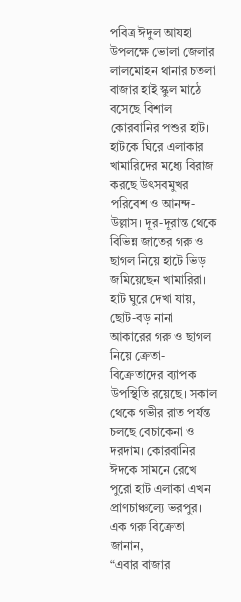পবিত্র ঈদুল আযহা উপলক্ষে ভোলা জেলার লালমোহন থানার চতলা বাজার হাই স্কুল মাঠে বসেছে বিশাল কোরবানির পশুর হাট। হাটকে ঘিরে এলাকার খামারিদের মধ্যে বিরাজ করছে উৎসবমুখর পরিবেশ ও আনন্দ-উল্লাস। দূর-দূরান্ত থেকে বিভিন্ন জাতের গরু ও ছাগল নিয়ে হাটে ভিড় জমিয়েছেন খামারিরা।
হাট ঘুরে দেখা যায়, ছোট-বড় নানা আকারের গরু ও ছাগল নিয়ে ক্রেতা-বিক্রেতাদের ব্যাপক উপস্থিতি রয়েছে। সকাল থেকে গভীর রাত পর্যন্ত চলছে বেচাকেনা ও দরদাম। কোরবানির ঈদকে সামনে রেখে পুরো হাট এলাকা এখন প্রাণচাঞ্চল্যে ভরপুর।
এক গরু বিক্রেতা জানান,
“এবার বাজার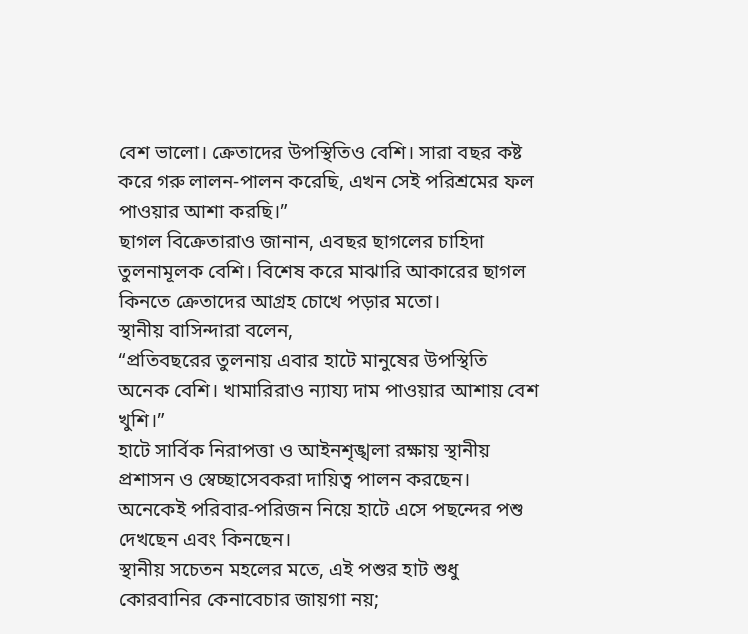বেশ ভালো। ক্রেতাদের উপস্থিতিও বেশি। সারা বছর কষ্ট করে গরু লালন-পালন করেছি, এখন সেই পরিশ্রমের ফল পাওয়ার আশা করছি।”
ছাগল বিক্রেতারাও জানান, এবছর ছাগলের চাহিদা তুলনামূলক বেশি। বিশেষ করে মাঝারি আকারের ছাগল কিনতে ক্রেতাদের আগ্রহ চোখে পড়ার মতো।
স্থানীয় বাসিন্দারা বলেন,
“প্রতিবছরের তুলনায় এবার হাটে মানুষের উপস্থিতি অনেক বেশি। খামারিরাও ন্যায্য দাম পাওয়ার আশায় বেশ খুশি।”
হাটে সার্বিক নিরাপত্তা ও আইনশৃঙ্খলা রক্ষায় স্থানীয় প্রশাসন ও স্বেচ্ছাসেবকরা দায়িত্ব পালন করছেন। অনেকেই পরিবার-পরিজন নিয়ে হাটে এসে পছন্দের পশু দেখছেন এবং কিনছেন।
স্থানীয় সচেতন মহলের মতে, এই পশুর হাট শুধু কোরবানির কেনাবেচার জায়গা নয়;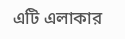এটি এলাকার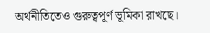অর্থনীতিতেও গুরুত্বপূর্ণ ভূমিকা রাখছে।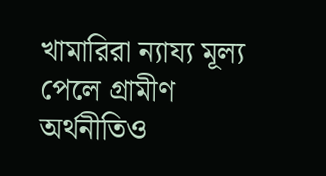খামারিরা ন্যায্য মূল্য পেলে গ্রামীণ অর্থনীতিও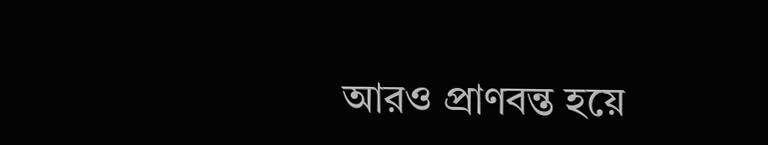আরও প্রাণবন্ত হয়ে